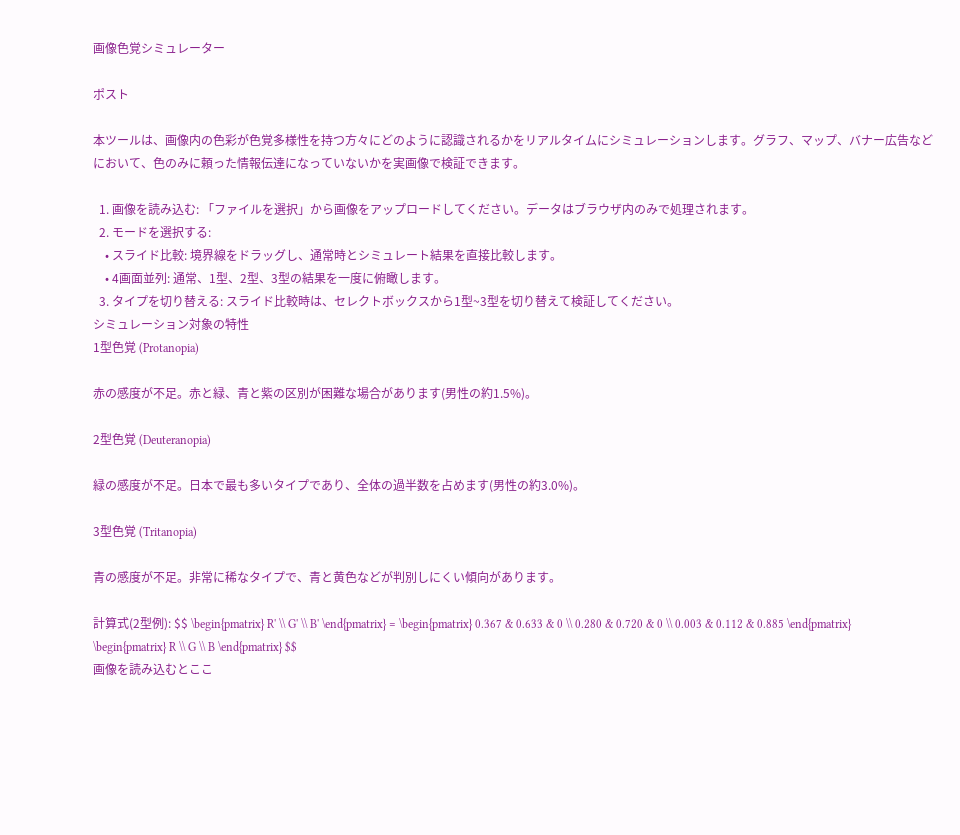画像色覚シミュレーター

ポスト

本ツールは、画像内の色彩が色覚多様性を持つ方々にどのように認識されるかをリアルタイムにシミュレーションします。グラフ、マップ、バナー広告などにおいて、色のみに頼った情報伝達になっていないかを実画像で検証できます。

  1. 画像を読み込む: 「ファイルを選択」から画像をアップロードしてください。データはブラウザ内のみで処理されます。
  2. モードを選択する:
    • スライド比較: 境界線をドラッグし、通常時とシミュレート結果を直接比較します。
    • 4画面並列: 通常、1型、2型、3型の結果を一度に俯瞰します。
  3. タイプを切り替える: スライド比較時は、セレクトボックスから1型~3型を切り替えて検証してください。
シミュレーション対象の特性
1型色覚 (Protanopia)

赤の感度が不足。赤と緑、青と紫の区別が困難な場合があります(男性の約1.5%)。

2型色覚 (Deuteranopia)

緑の感度が不足。日本で最も多いタイプであり、全体の過半数を占めます(男性の約3.0%)。

3型色覚 (Tritanopia)

青の感度が不足。非常に稀なタイプで、青と黄色などが判別しにくい傾向があります。

計算式(2型例): $$ \begin{pmatrix} R' \\ G' \\ B' \end{pmatrix} = \begin{pmatrix} 0.367 & 0.633 & 0 \\ 0.280 & 0.720 & 0 \\ 0.003 & 0.112 & 0.885 \end{pmatrix} \begin{pmatrix} R \\ G \\ B \end{pmatrix} $$
画像を読み込むとここ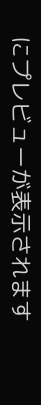にプレビューが表示されます